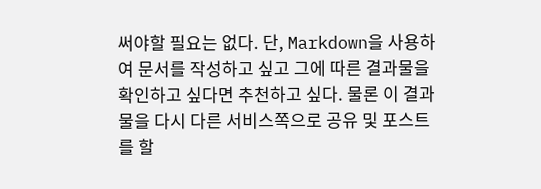써야할 필요는 없다. 단, Markdown을 사용하여 문서를 작성하고 싶고 그에 따른 결과물을 확인하고 싶다면 추천하고 싶다. 물론 이 결과물을 다시 다른 서비스쪽으로 공유 및 포스트를 할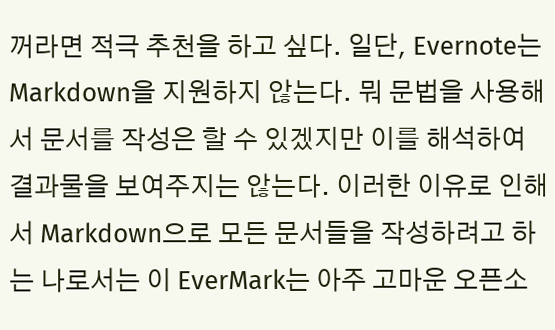꺼라면 적극 추천을 하고 싶다. 일단, Evernote는 Markdown을 지원하지 않는다. 뭐 문법을 사용해서 문서를 작성은 할 수 있겠지만 이를 해석하여 결과물을 보여주지는 않는다. 이러한 이유로 인해서 Markdown으로 모든 문서들을 작성하려고 하는 나로서는 이 EverMark는 아주 고마운 오픈소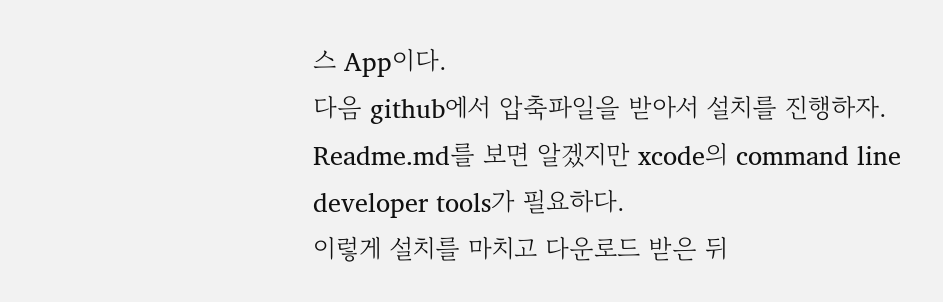스 App이다.
다음 github에서 압축파일을 받아서 설치를 진행하자. Readme.md를 보면 알겠지만 xcode의 command line developer tools가 필요하다.
이렇게 설치를 마치고 다운로드 받은 뒤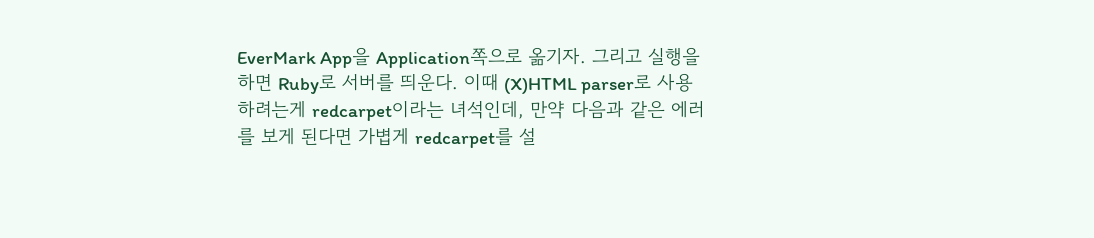EverMark App을 Application쪽으로 옮기자. 그리고 실행을 하면 Ruby로 서버를 띄운다. 이때 (X)HTML parser로 사용하려는게 redcarpet이라는 녀석인데, 만약 다음과 같은 에러를 보게 된다면 가볍게 redcarpet를 설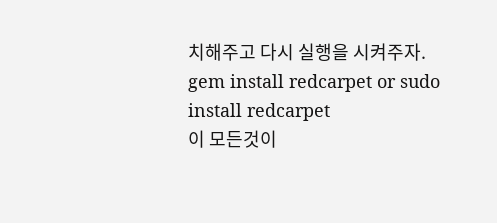치해주고 다시 실행을 시켜주자.
gem install redcarpet or sudo install redcarpet
이 모든것이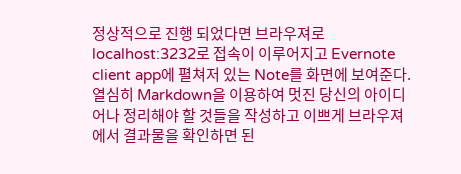정상적으로 진행 되었다면 브라우져로 localhost:3232로 접속이 이루어지고 Evernote client app에 펼쳐저 있는 Note를 화면에 보여준다.
열심히 Markdown을 이용하여 멋진 당신의 아이디어나 정리해야 할 것들을 작성하고 이쁘게 브라우져에서 결과물을 확인하면 된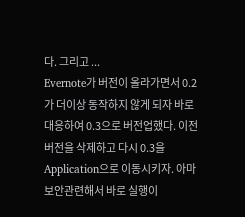다. 그리고 ...
Evernote가 버전이 올라가면서 0.2가 더이상 동작하지 않게 되자 바로 대응하여 0.3으로 버전업했다. 이전 버전을 삭제하고 다시 0.3을 Application으로 이동시키자. 아마 보안관련해서 바로 실행이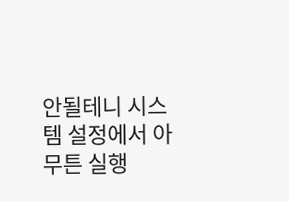안될테니 시스템 설정에서 아무튼 실행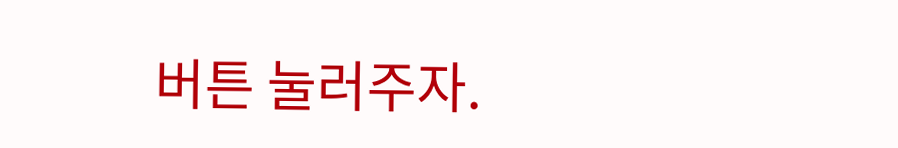버튼 눌러주자.